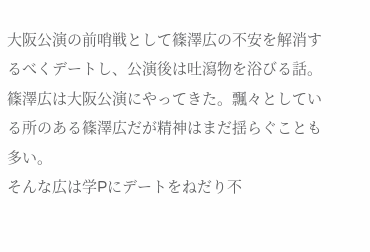大阪公演の前哨戦として篠澤広の不安を解消するべくデートし、公演後は吐瀉物を浴びる話。
篠澤広は大阪公演にやってきた。飄々としている所のある篠澤広だが精神はまだ揺らぐことも多い。
そんな広は学Pにデートをねだり不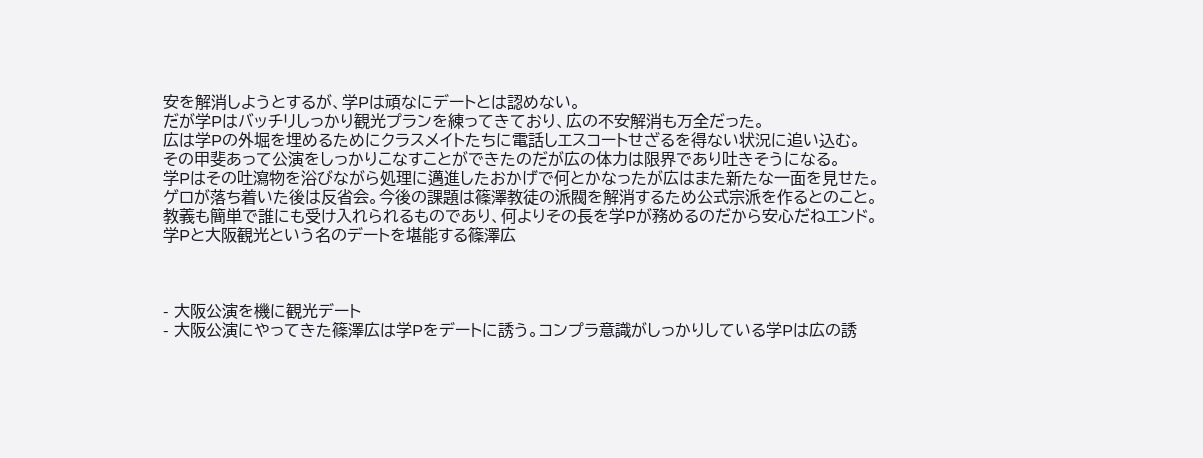安を解消しようとするが、学Pは頑なにデートとは認めない。
だが学Pはバッチリしっかり観光プランを練ってきており、広の不安解消も万全だった。
広は学Pの外堀を埋めるためにクラスメイトたちに電話しエスコートせざるを得ない状況に追い込む。
その甲斐あって公演をしっかりこなすことができたのだが広の体力は限界であり吐きそうになる。
学Pはその吐瀉物を浴びながら処理に邁進したおかげで何とかなったが広はまた新たな一面を見せた。
ゲロが落ち着いた後は反省会。今後の課題は篠澤教徒の派閥を解消するため公式宗派を作るとのこと。
教義も簡単で誰にも受け入れられるものであり、何よりその長を学Pが務めるのだから安心だねエンド。
学Pと大阪観光という名のデートを堪能する篠澤広



- 大阪公演を機に観光デート
- 大阪公演にやってきた篠澤広は学Pをデートに誘う。コンプラ意識がしっかりしている学Pは広の誘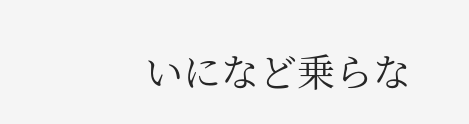いになど乗らな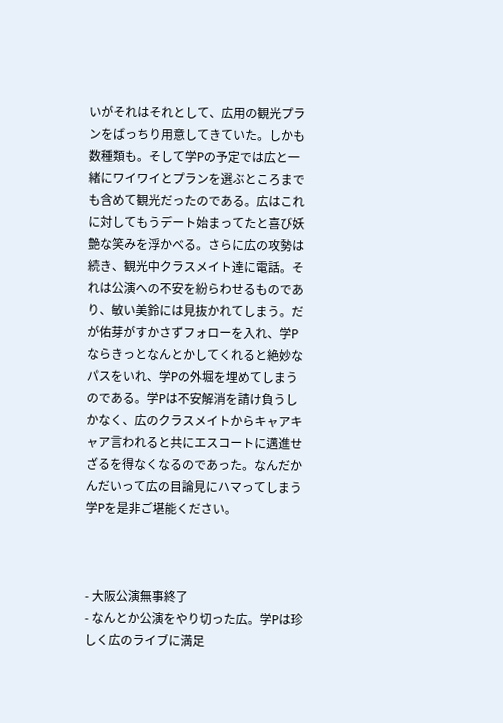いがそれはそれとして、広用の観光プランをばっちり用意してきていた。しかも数種類も。そして学Pの予定では広と一緒にワイワイとプランを選ぶところまでも含めて観光だったのである。広はこれに対してもうデート始まってたと喜び妖艶な笑みを浮かべる。さらに広の攻勢は続き、観光中クラスメイト達に電話。それは公演への不安を紛らわせるものであり、敏い美鈴には見抜かれてしまう。だが佑芽がすかさずフォローを入れ、学Pならきっとなんとかしてくれると絶妙なパスをいれ、学Pの外堀を埋めてしまうのである。学Pは不安解消を請け負うしかなく、広のクラスメイトからキャアキャア言われると共にエスコートに邁進せざるを得なくなるのであった。なんだかんだいって広の目論見にハマってしまう学Pを是非ご堪能ください。



- 大阪公演無事終了
- なんとか公演をやり切った広。学Pは珍しく広のライブに満足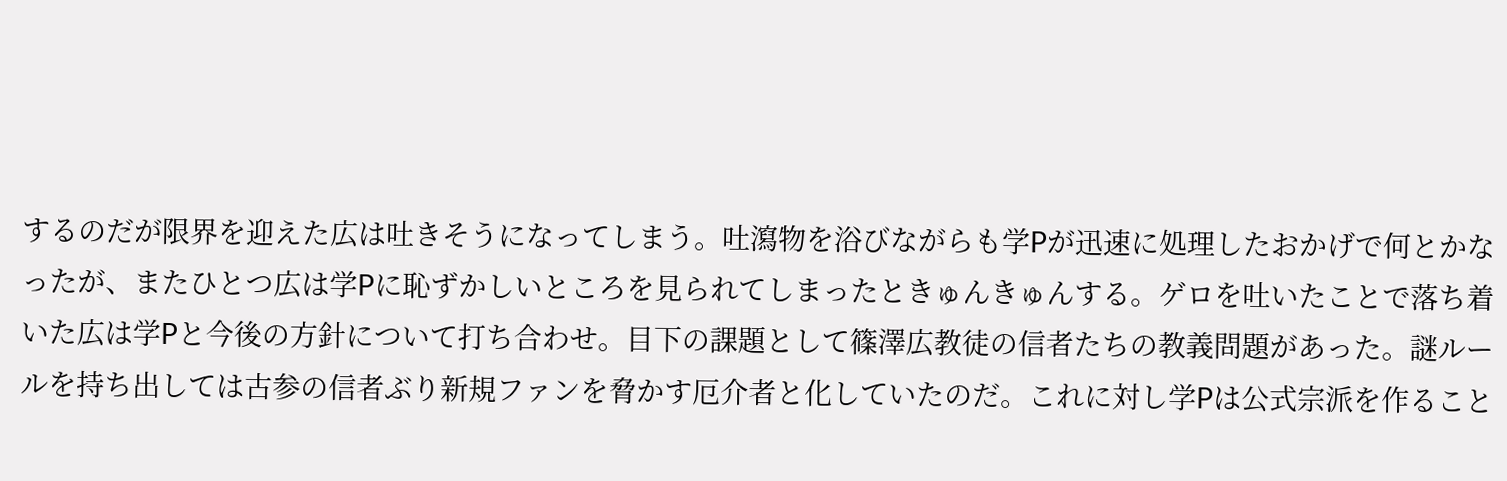するのだが限界を迎えた広は吐きそうになってしまう。吐瀉物を浴びながらも学Pが迅速に処理したおかげで何とかなったが、またひとつ広は学Pに恥ずかしいところを見られてしまったときゅんきゅんする。ゲロを吐いたことで落ち着いた広は学Pと今後の方針について打ち合わせ。目下の課題として篠澤広教徒の信者たちの教義問題があった。謎ルールを持ち出しては古参の信者ぶり新規ファンを脅かす厄介者と化していたのだ。これに対し学Pは公式宗派を作ること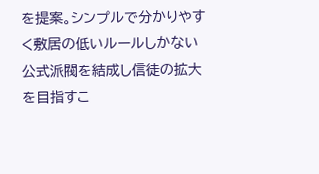を提案。シンプルで分かりやすく敷居の低いルールしかない公式派閥を結成し信徒の拡大を目指すこ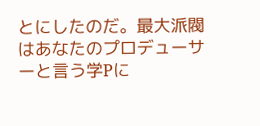とにしたのだ。最大派閥はあなたのプロデューサーと言う学Pに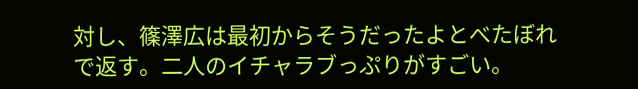対し、篠澤広は最初からそうだったよとべたぼれで返す。二人のイチャラブっぷりがすごい。